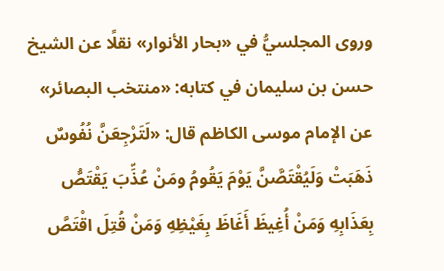وروى المجلسيُّ في «بحار الأنوار» نقلًا عن الشيخ حسن بن سليمان في كتابه: «منتخب البصائر» عن الإمام موسى الكاظم قال: «لَتَرْجِعَنَّ نُفُوسٌ ذَهَبَتْ وَلَيُقْتَصَّنَّ يَوْمَ يَقُومُ ومَنْ عُذِّبَ يَقْتَصُّ بِعَذَابِهِ وَمَنْ أُغِيظَ أَغَاظَ بِغَيْظِهِ وَمَنْ قُتِلَ اقْتَصَّ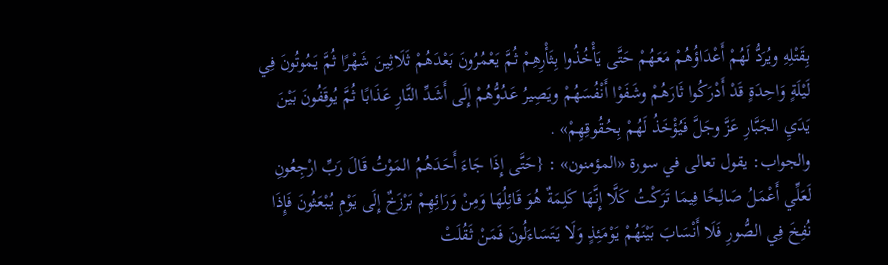بِقَتْلِهِ ويُرَدُّ لَهُمْ أَعْدَاؤُهُمْ مَعَهُمْ حَتَّى يَأْخُذُوا بِثَأْرِهِمْ ثُمَّ يَعْمُرُونَ بَعْدَهُمْ ثَلَاثِينَ شَهْرًا ثُمَّ يَمُوتُونَ فِي لَيْلَةٍ وَاحِدَةٍ قَدْ أَدْرَكُوا ثَارَهُمْ وشَفَوْا أَنْفُسَهُمْ ويَصِيرُ عَدُوُّهُمْ إِلَى أَشَدِّ النَّارِ عَذَابًا ثُمَّ يُوقَفُونَ بَيْنَ يَدَيِ الجَبَّارِ عَزَّ وجَلَّ فَيُؤْخَذُ لَهُمْ بِحُقُوقِهِمْ» .
والجواب: يقول تعالى في سورة «المؤمنون» : {حَتَّى إِذَا جَاءَ أَحَدَهُمُ المَوْتُ قَالَ رَبِّ ارْجِعُونِ لَعَلِّي أَعْمَلُ صَالِحًا فِيمَا تَرَكْتُ كَلَّا إِنَّهَا كَلِمَةٌ هُوَ قَائِلُهَا وَمِنْ وَرَائِهِمْ بَرْزَخٌ إِلَى يَوْمِ يُبْعَثُونَ فَإِذَا نُفِخَ فِي الصُّورِ فَلَا أَنْسَابَ بَيْنَهُمْ يَوْمَئِذٍ وَلَا يَتَسَاءَلُونَ فَمَنْ ثَقُلَتْ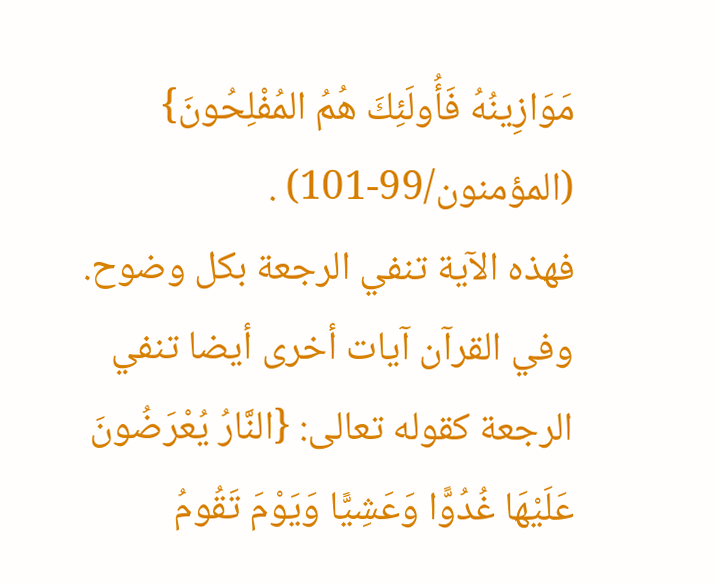مَوَازِينُهُ فَأُولَئِكَ هُمُ المُفْلِحُونَ} (المؤمنون/99-101) .
فهذه الآية تنفي الرجعة بكل وضوح. وفي القرآن آيات أخرى أيضا تنفي الرجعة كقوله تعالى: {النَّارُ يُعْرَضُونَ عَلَيْهَا غُدُوًّا وَعَشِيًّا وَيَوْمَ تَقُومُ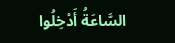السَّاعَةُ أَدْخِلُوا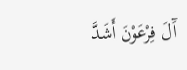آَلَ فِرْعَوْنَ أَشَدَّ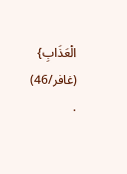الْعَذَابِ} (غافر/46) .